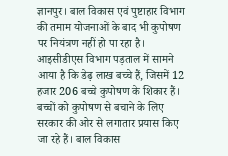ज्ञानपुर। बाल विकास एवं पुष्टाहार विभाग की तमाम योजनाओं के बाद भी कुपोषण पर नियंत्रण नहीं हो पा रहा है। आइसीडीएस विभाग पड़ताल में सामने आया है कि डेढ़ लाख बच्चे हैं, जिसमें 12 हजार 206 बच्चे कुपोषण के शिकार हैं।
बच्चों को कुपोषण से बचाने के लिए सरकार की ओर से लगातार प्रयास किए जा रहे हैं। बाल विकास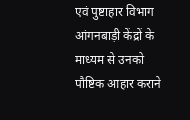एवं पुष्टाहार विभाग आंगनबाड़ी केंद्रों के माध्यम से उनको पौष्टिक आहार कराने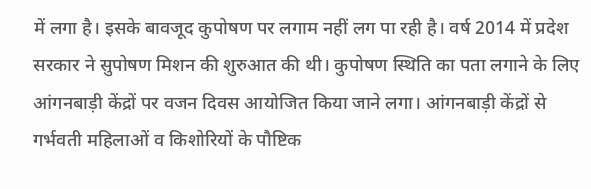में लगा है। इसके बावजूद कुपोषण पर लगाम नहीं लग पा रही है। वर्ष 2014 में प्रदेश सरकार ने सुपोषण मिशन की शुरुआत की थी। कुपोषण स्थिति का पता लगाने के लिए आंगनबाड़ी केंद्रों पर वजन दिवस आयोजित किया जाने लगा। आंगनबाड़ी केंद्रों से गर्भवती महिलाओं व किशोरियों के पौष्टिक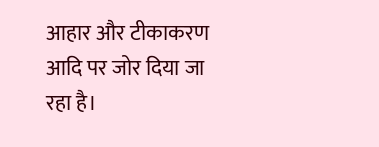आहार और टीकाकरण आदि पर जोर दिया जा रहा है।